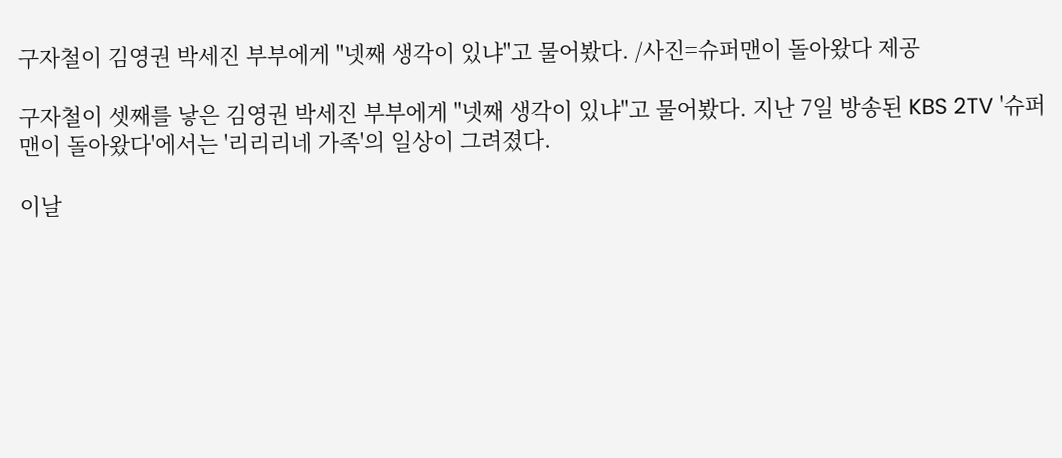구자철이 김영권 박세진 부부에게 "넷째 생각이 있냐"고 물어봤다. /사진=슈퍼맨이 돌아왔다 제공

구자철이 셋째를 낳은 김영권 박세진 부부에게 "넷째 생각이 있냐"고 물어봤다. 지난 7일 방송된 KBS 2TV '슈퍼맨이 돌아왔다'에서는 '리리리네 가족'의 일상이 그려졌다.

이날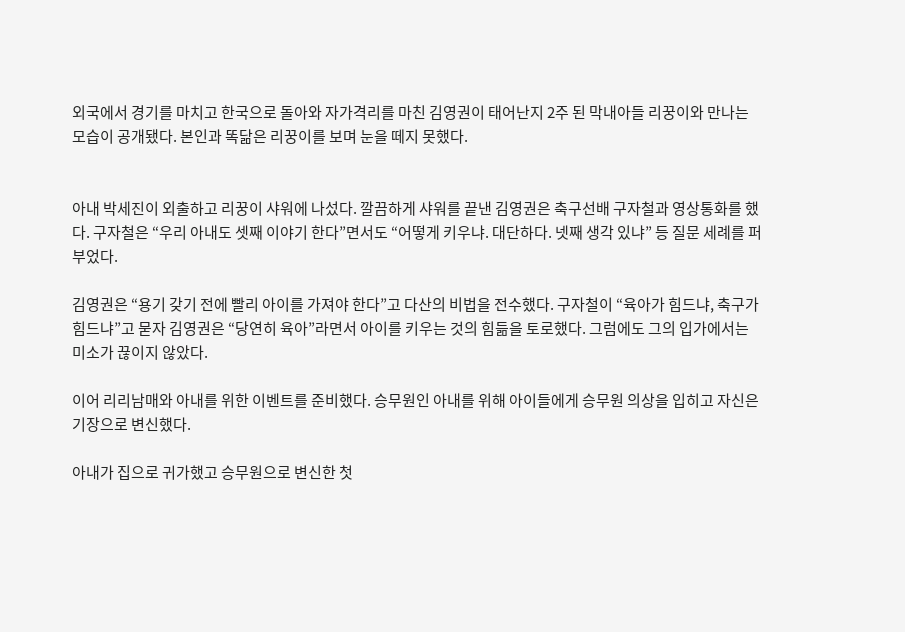외국에서 경기를 마치고 한국으로 돌아와 자가격리를 마친 김영권이 태어난지 2주 된 막내아들 리꿍이와 만나는 모습이 공개됐다. 본인과 똑닮은 리꿍이를 보며 눈을 떼지 못했다.


아내 박세진이 외출하고 리꿍이 샤워에 나섰다. 깔끔하게 샤워를 끝낸 김영권은 축구선배 구자철과 영상통화를 했다. 구자철은 “우리 아내도 셋째 이야기 한다”면서도 “어떻게 키우냐. 대단하다. 넷째 생각 있냐” 등 질문 세례를 퍼부었다.

김영권은 “용기 갖기 전에 빨리 아이를 가져야 한다”고 다산의 비법을 전수했다. 구자철이 “육아가 힘드냐, 축구가 힘드냐”고 묻자 김영권은 “당연히 육아”라면서 아이를 키우는 것의 힘듦을 토로했다. 그럼에도 그의 입가에서는 미소가 끊이지 않았다.

이어 리리남매와 아내를 위한 이벤트를 준비했다. 승무원인 아내를 위해 아이들에게 승무원 의상을 입히고 자신은 기장으로 변신했다.

아내가 집으로 귀가했고 승무원으로 변신한 첫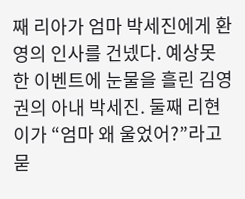째 리아가 엄마 박세진에게 환영의 인사를 건넸다. 예상못한 이벤트에 눈물을 흘린 김영권의 아내 박세진. 둘째 리현이가 “엄마 왜 울었어?”라고 묻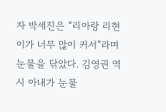자 박세진은 “리아랑 리현이가 너무 많이 커서”라며 눈물을 닦았다. 김영권 역시 아내가 눈물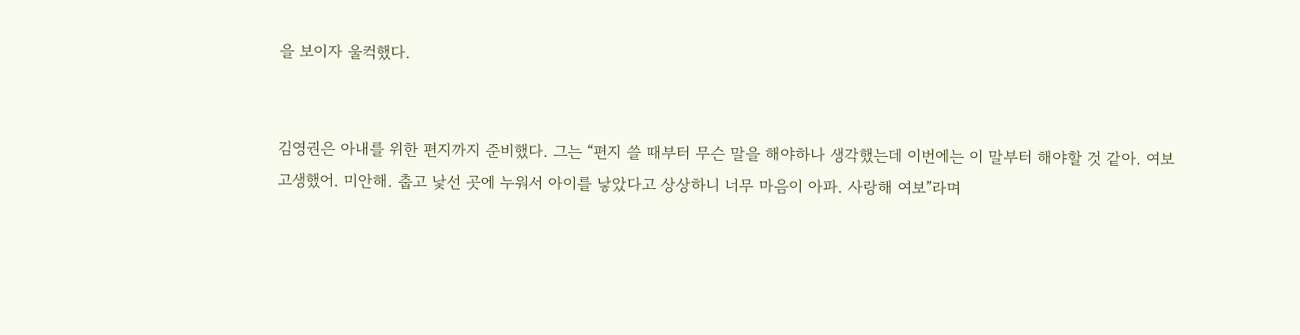을 보이자 울컥했다.


김영권은 아내를 위한 편지까지 준비했다. 그는 “편지 쓸 때부터 무슨 말을 해야하나 생각했는데 이번에는 이 말부터 해야할 것 같아. 여보 고생했어. 미안해. 춥고 낯선 곳에 누워서 아이를 낳았다고 상상하니 너무 마음이 아파. 사랑해 여보”라며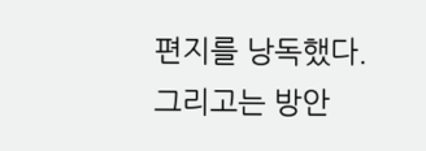편지를 낭독했다. 그리고는 방안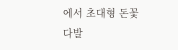에서 초대형 돈꽃다발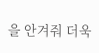을 안겨줘 더욱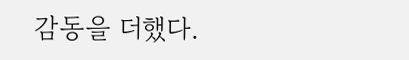감동을 더했다.